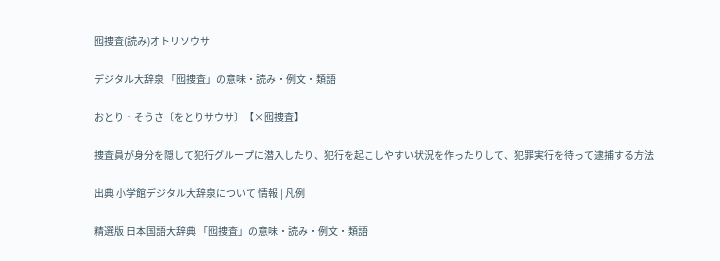囮捜査(読み)オトリソウサ

デジタル大辞泉 「囮捜査」の意味・読み・例文・類語

おとり‐そうさ〔をとりサウサ〕【×囮捜査】

捜査員が身分を隠して犯行グループに潜入したり、犯行を起こしやすい状況を作ったりして、犯罪実行を待って逮捕する方法

出典 小学館デジタル大辞泉について 情報 | 凡例

精選版 日本国語大辞典 「囮捜査」の意味・読み・例文・類語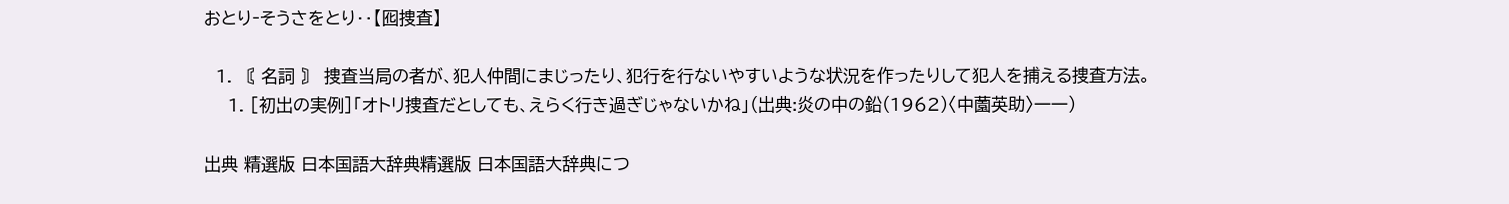おとり‐そうさをとり‥【囮捜査】

  1. 〘 名詞 〙 捜査当局の者が、犯人仲間にまじったり、犯行を行ないやすいような状況を作ったりして犯人を捕える捜査方法。
    1. [初出の実例]「オトリ捜査だとしても、えらく行き過ぎじゃないかね」(出典:炎の中の鉛(1962)〈中薗英助〉一一)

出典 精選版 日本国語大辞典精選版 日本国語大辞典につ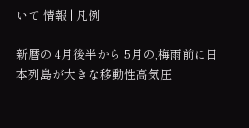いて 情報 | 凡例

新暦の 4月後半から 5月の,梅雨前に日本列島が大きな移動性高気圧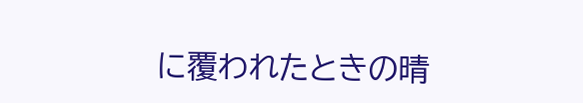に覆われたときの晴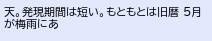天。発現期間は短い。もともとは旧暦 5月が梅雨にあ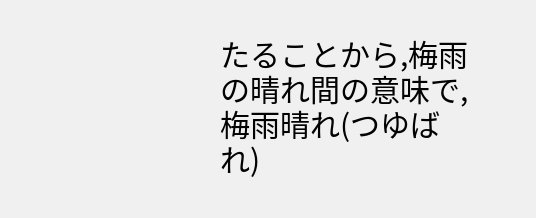たることから,梅雨の晴れ間の意味で,梅雨晴れ(つゆばれ)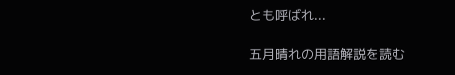とも呼ばれ...

五月晴れの用語解説を読む